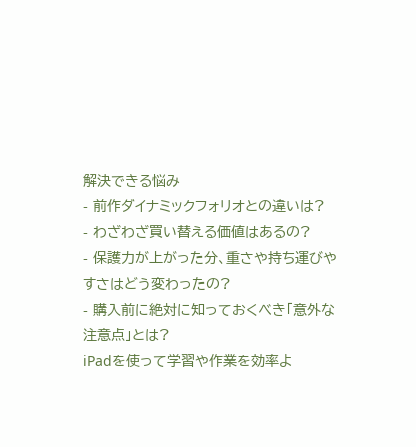解決できる悩み
- 前作ダイナミックフォリオとの違いは?
- わざわざ買い替える価値はあるの?
- 保護力が上がった分、重さや持ち運びやすさはどう変わったの?
- 購入前に絶対に知っておくべき「意外な注意点」とは?
iPadを使って学習や作業を効率よ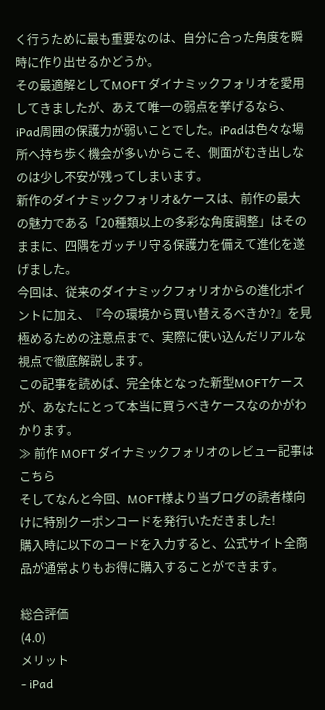く行うために最も重要なのは、自分に合った角度を瞬時に作り出せるかどうか。
その最適解としてMOFT ダイナミックフォリオを愛用してきましたが、あえて唯一の弱点を挙げるなら、iPad周囲の保護力が弱いことでした。iPadは色々な場所へ持ち歩く機会が多いからこそ、側面がむき出しなのは少し不安が残ってしまいます。
新作のダイナミックフォリオ&ケースは、前作の最大の魅力である「20種類以上の多彩な角度調整」はそのままに、四隅をガッチリ守る保護力を備えて進化を遂げました。
今回は、従来のダイナミックフォリオからの進化ポイントに加え、『今の環境から買い替えるべきか?』を見極めるための注意点まで、実際に使い込んだリアルな視点で徹底解説します。
この記事を読めば、完全体となった新型MOFTケースが、あなたにとって本当に買うべきケースなのかがわかります。
≫ 前作 MOFT ダイナミックフォリオのレビュー記事はこちら
そしてなんと今回、MOFT様より当ブログの読者様向けに特別クーポンコードを発行いただきました!
購入時に以下のコードを入力すると、公式サイト全商品が通常よりもお得に購入することができます。

総合評価
(4.0)
メリット
- iPad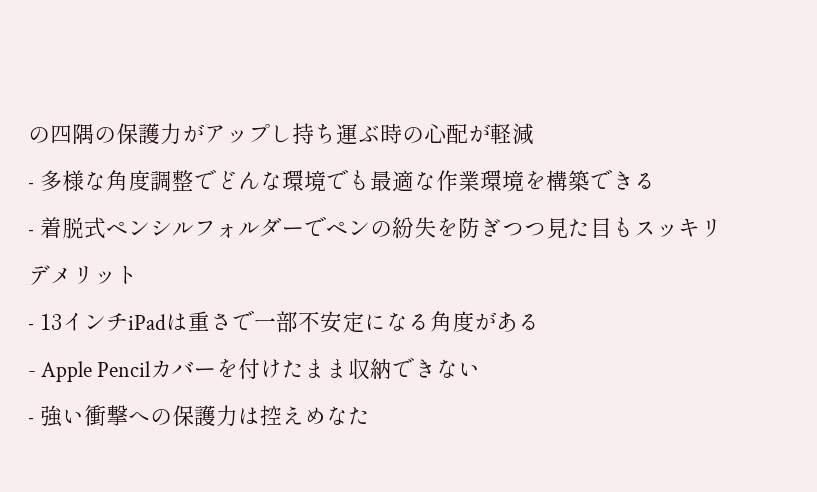の四隅の保護力がアップし持ち運ぶ時の心配が軽減
- 多様な角度調整でどんな環境でも最適な作業環境を構築できる
- 着脱式ペンシルフォルダーでペンの紛失を防ぎつつ見た目もスッキリ
デメリット
- 13インチiPadは重さで一部不安定になる角度がある
- Apple Pencilカバーを付けたまま収納できない
- 強い衝撃への保護力は控えめなた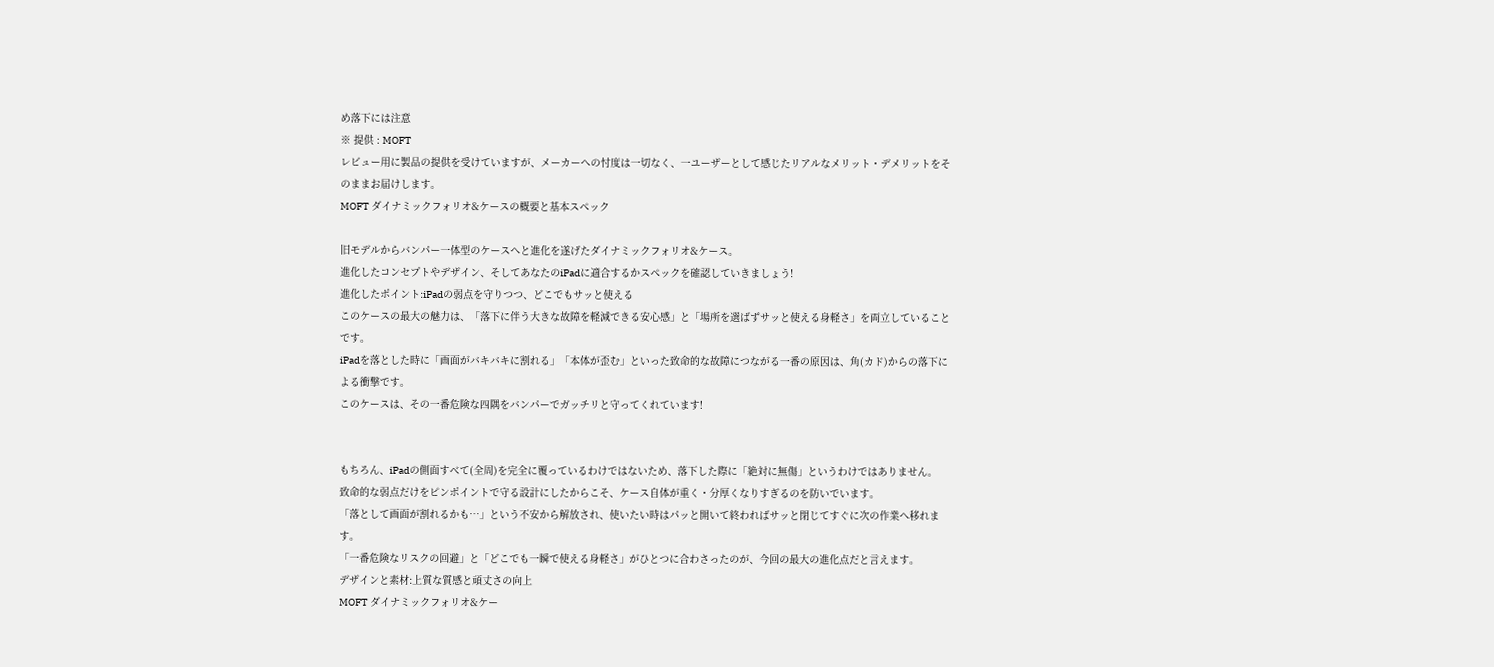め落下には注意
※ 提供 : MOFT
レビュー用に製品の提供を受けていますが、メーカーへの忖度は一切なく、一ユーザーとして感じたリアルなメリット・デメリットをそのままお届けします。
MOFT ダイナミックフォリオ&ケースの概要と基本スペック

旧モデルからバンパー一体型のケースへと進化を遂げたダイナミックフォリオ&ケース。
進化したコンセプトやデザイン、そしてあなたのiPadに適合するかスペックを確認していきましょう!
進化したポイント:iPadの弱点を守りつつ、どこでもサッと使える
このケースの最大の魅力は、「落下に伴う大きな故障を軽減できる安心感」と「場所を選ばずサッと使える身軽さ」を両立していることです。
iPadを落とした時に「画面がバキバキに割れる」「本体が歪む」といった致命的な故障につながる一番の原因は、角(カド)からの落下による衝撃です。
このケースは、その一番危険な四隅をバンパーでガッチリと守ってくれています!


もちろん、iPadの側面すべて(全周)を完全に覆っているわけではないため、落下した際に「絶対に無傷」というわけではありません。
致命的な弱点だけをピンポイントで守る設計にしたからこそ、ケース自体が重く・分厚くなりすぎるのを防いでいます。
「落として画面が割れるかも…」という不安から解放され、使いたい時はパッと開いて終わればサッと閉じてすぐに次の作業へ移れます。
「一番危険なリスクの回避」と「どこでも一瞬で使える身軽さ」がひとつに合わさったのが、今回の最大の進化点だと言えます。
デザインと素材:上質な質感と頑丈さの向上
MOFT ダイナミックフォリオ&ケー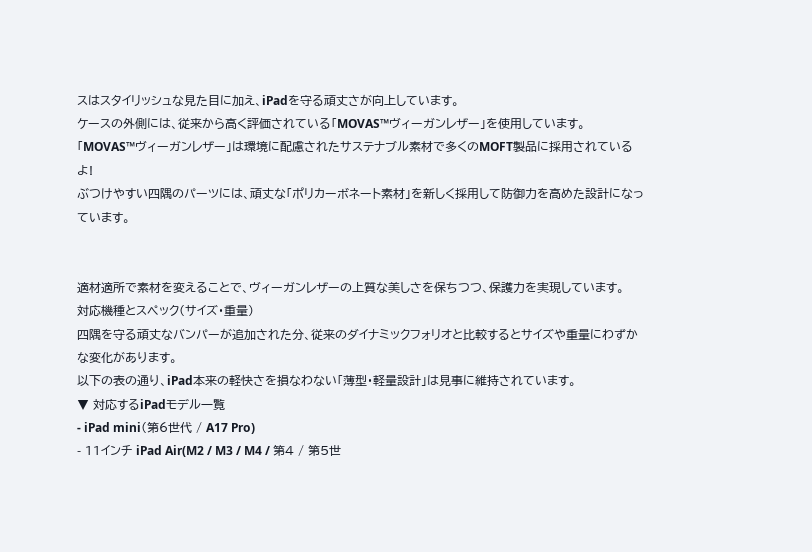スはスタイリッシュな見た目に加え、iPadを守る頑丈さが向上しています。
ケースの外側には、従来から高く評価されている「MOVAS™ヴィーガンレザー」を使用しています。
「MOVAS™ヴィーガンレザー」は環境に配慮されたサステナブル素材で多くのMOFT製品に採用されているよ!
ぶつけやすい四隅のパーツには、頑丈な「ポリカーボネート素材」を新しく採用して防御力を高めた設計になっています。


適材適所で素材を変えることで、ヴィーガンレザーの上質な美しさを保ちつつ、保護力を実現しています。
対応機種とスペック(サイズ・重量)
四隅を守る頑丈なバンパーが追加された分、従来のダイナミックフォリオと比較するとサイズや重量にわずかな変化があります。
以下の表の通り、iPad本来の軽快さを損なわない「薄型・軽量設計」は見事に維持されています。
▼ 対応するiPadモデル一覧
- iPad mini(第6世代 / A17 Pro)
- 11インチ iPad Air(M2 / M3 / M4 / 第4 / 第5世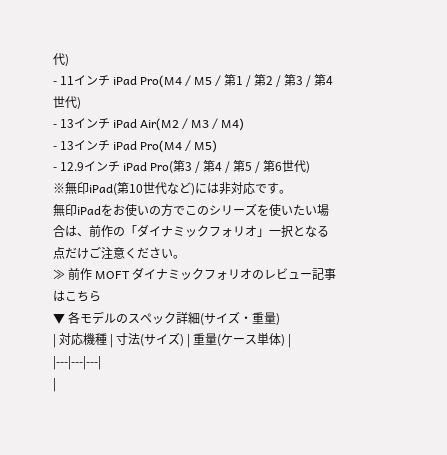代)
- 11インチ iPad Pro(M4 / M5 / 第1 / 第2 / 第3 / 第4世代)
- 13インチ iPad Air(M2 / M3 / M4)
- 13インチ iPad Pro(M4 / M5)
- 12.9インチ iPad Pro(第3 / 第4 / 第5 / 第6世代)
※無印iPad(第10世代など)には非対応です。
無印iPadをお使いの方でこのシリーズを使いたい場合は、前作の「ダイナミックフォリオ」一択となる点だけご注意ください。
≫ 前作 MOFT ダイナミックフォリオのレビュー記事はこちら
▼ 各モデルのスペック詳細(サイズ・重量)
| 対応機種 | 寸法(サイズ) | 重量(ケース単体) |
|---|---|---|
|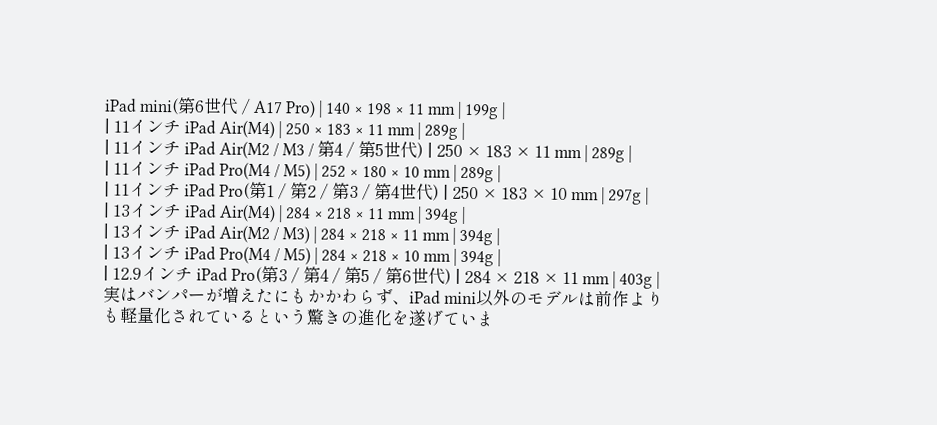iPad mini(第6世代 / A17 Pro) | 140 × 198 × 11 mm | 199g |
| 11インチ iPad Air(M4) | 250 × 183 × 11 mm | 289g |
| 11インチ iPad Air(M2 / M3 / 第4 / 第5世代) | 250 × 183 × 11 mm | 289g |
| 11インチ iPad Pro(M4 / M5) | 252 × 180 × 10 mm | 289g |
| 11インチ iPad Pro(第1 / 第2 / 第3 / 第4世代) | 250 × 183 × 10 mm | 297g |
| 13インチ iPad Air(M4) | 284 × 218 × 11 mm | 394g |
| 13インチ iPad Air(M2 / M3) | 284 × 218 × 11 mm | 394g |
| 13インチ iPad Pro(M4 / M5) | 284 × 218 × 10 mm | 394g |
| 12.9インチ iPad Pro(第3 / 第4 / 第5 / 第6世代) | 284 × 218 × 11 mm | 403g |
実はバンパーが増えたにもかかわらず、iPad mini以外のモデルは前作よりも軽量化されているという驚きの進化を遂げていま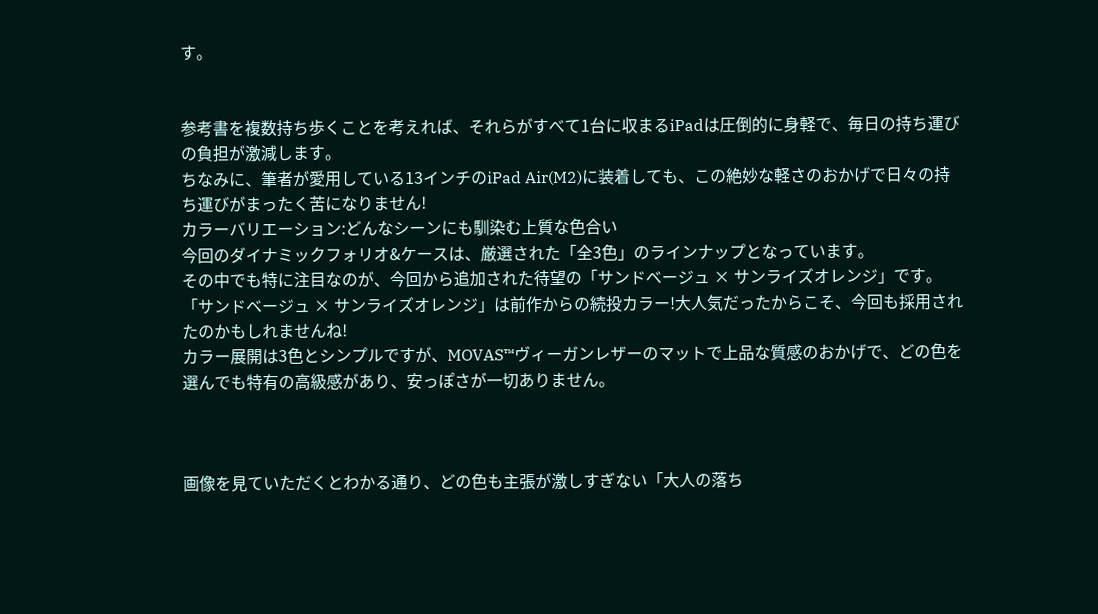す。


参考書を複数持ち歩くことを考えれば、それらがすべて1台に収まるiPadは圧倒的に身軽で、毎日の持ち運びの負担が激減します。
ちなみに、筆者が愛用している13インチのiPad Air(M2)に装着しても、この絶妙な軽さのおかげで日々の持ち運びがまったく苦になりません!
カラーバリエーション:どんなシーンにも馴染む上質な色合い
今回のダイナミックフォリオ&ケースは、厳選された「全3色」のラインナップとなっています。
その中でも特に注目なのが、今回から追加された待望の「サンドベージュ × サンライズオレンジ」です。
「サンドベージュ × サンライズオレンジ」は前作からの続投カラー!大人気だったからこそ、今回も採用されたのかもしれませんね!
カラー展開は3色とシンプルですが、MOVAS™ヴィーガンレザーのマットで上品な質感のおかげで、どの色を選んでも特有の高級感があり、安っぽさが一切ありません。



画像を見ていただくとわかる通り、どの色も主張が激しすぎない「大人の落ち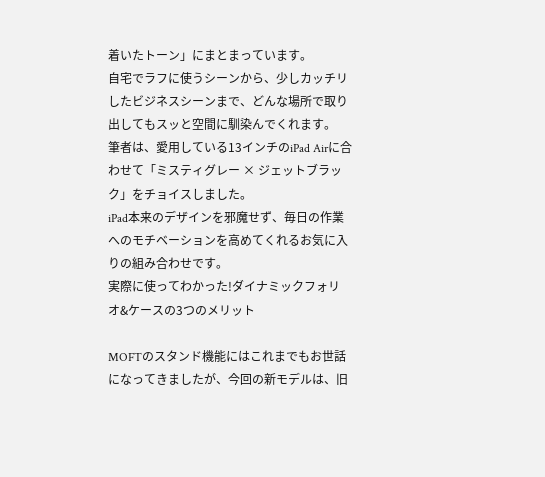着いたトーン」にまとまっています。
自宅でラフに使うシーンから、少しカッチリしたビジネスシーンまで、どんな場所で取り出してもスッと空間に馴染んでくれます。
筆者は、愛用している13インチのiPad Airに合わせて「ミスティグレー × ジェットブラック」をチョイスしました。
iPad本来のデザインを邪魔せず、毎日の作業へのモチベーションを高めてくれるお気に入りの組み合わせです。
実際に使ってわかった!ダイナミックフォリオ&ケースの3つのメリット

MOFTのスタンド機能にはこれまでもお世話になってきましたが、今回の新モデルは、旧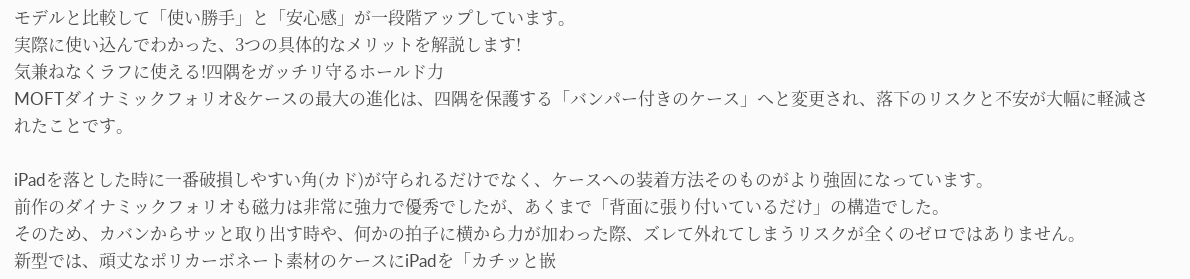モデルと比較して「使い勝手」と「安心感」が一段階アップしています。
実際に使い込んでわかった、3つの具体的なメリットを解説します!
気兼ねなくラフに使える!四隅をガッチリ守るホールド力
MOFTダイナミックフォリオ&ケースの最大の進化は、四隅を保護する「バンパー付きのケース」へと変更され、落下のリスクと不安が大幅に軽減されたことです。

iPadを落とした時に一番破損しやすい角(カド)が守られるだけでなく、ケースへの装着方法そのものがより強固になっています。
前作のダイナミックフォリオも磁力は非常に強力で優秀でしたが、あくまで「背面に張り付いているだけ」の構造でした。
そのため、カバンからサッと取り出す時や、何かの拍子に横から力が加わった際、ズレて外れてしまうリスクが全くのゼロではありません。
新型では、頑丈なポリカーボネート素材のケースにiPadを「カチッと嵌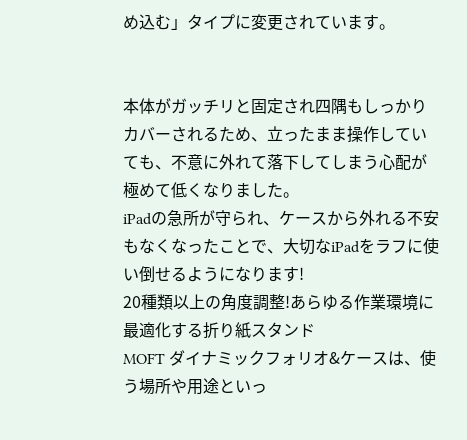め込む」タイプに変更されています。


本体がガッチリと固定され四隅もしっかりカバーされるため、立ったまま操作していても、不意に外れて落下してしまう心配が極めて低くなりました。
iPadの急所が守られ、ケースから外れる不安もなくなったことで、大切なiPadをラフに使い倒せるようになります!
20種類以上の角度調整!あらゆる作業環境に最適化する折り紙スタンド
MOFT ダイナミックフォリオ&ケースは、使う場所や用途といっ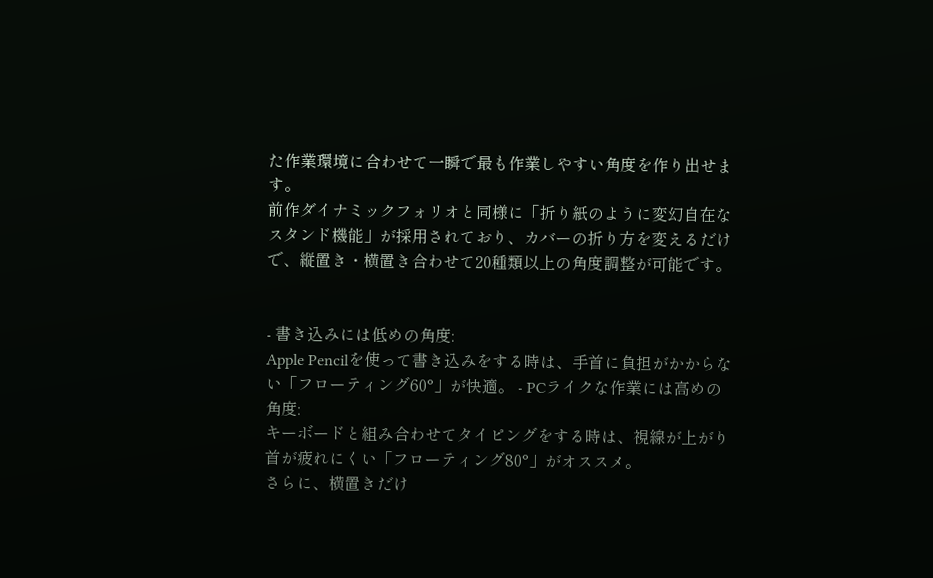た作業環境に合わせて一瞬で最も作業しやすい角度を作り出せます。
前作ダイナミックフォリオと同様に「折り紙のように変幻自在なスタンド機能」が採用されており、カバーの折り方を変えるだけで、縦置き・横置き合わせて20種類以上の角度調整が可能です。


- 書き込みには低めの角度:
Apple Pencilを使って書き込みをする時は、手首に負担がかからない「フローティング60°」が快適。 - PCライクな作業には高めの角度:
キーボードと組み合わせてタイピングをする時は、視線が上がり首が疲れにくい「フローティング80°」がオススメ。
さらに、横置きだけ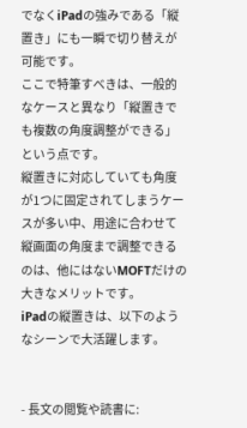でなくiPadの強みである「縦置き」にも一瞬で切り替えが可能です。
ここで特筆すべきは、一般的なケースと異なり「縦置きでも複数の角度調整ができる」という点です。
縦置きに対応していても角度が1つに固定されてしまうケースが多い中、用途に合わせて縦画面の角度まで調整できるのは、他にはないMOFTだけの大きなメリットです。
iPadの縦置きは、以下のようなシーンで大活躍します。


- 長文の閲覧や読書に: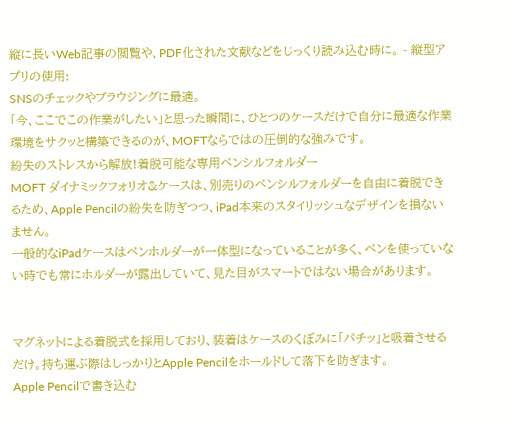縦に長いWeb記事の閲覧や、PDF化された文献などをじっくり読み込む時に。 - 縦型アプリの使用:
SNSのチェックやブラウジングに最適。
「今、ここでこの作業がしたい」と思った瞬間に、ひとつのケースだけで自分に最適な作業環境をサクッと構築できるのが、MOFTならではの圧倒的な強みです。
紛失のストレスから解放!着脱可能な専用ペンシルフォルダー
MOFT ダイナミックフォリオ&ケースは、別売りのペンシルフォルダーを自由に着脱できるため、Apple Pencilの紛失を防ぎつつ、iPad本来のスタイリッシュなデザインを損ないません。
一般的なiPadケースはペンホルダーが一体型になっていることが多く、ペンを使っていない時でも常にホルダーが露出していて、見た目がスマートではない場合があります。


マグネットによる着脱式を採用しており、装着はケースのくぼみに「パチッ」と吸着させるだけ。持ち運ぶ際はしっかりとApple Pencilをホールドして落下を防ぎます。
Apple Pencilで書き込む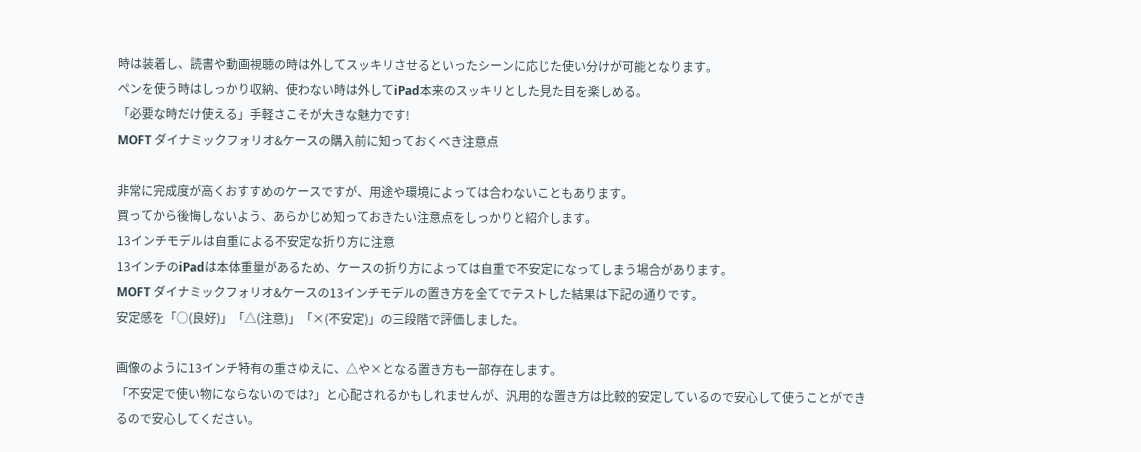時は装着し、読書や動画視聴の時は外してスッキリさせるといったシーンに応じた使い分けが可能となります。
ペンを使う時はしっかり収納、使わない時は外してiPad本来のスッキリとした見た目を楽しめる。
「必要な時だけ使える」手軽さこそが大きな魅力です!
MOFT ダイナミックフォリオ&ケースの購入前に知っておくべき注意点

非常に完成度が高くおすすめのケースですが、用途や環境によっては合わないこともあります。
買ってから後悔しないよう、あらかじめ知っておきたい注意点をしっかりと紹介します。
13インチモデルは自重による不安定な折り方に注意
13インチのiPadは本体重量があるため、ケースの折り方によっては自重で不安定になってしまう場合があります。
MOFT ダイナミックフォリオ&ケースの13インチモデルの置き方を全てでテストした結果は下記の通りです。
安定感を「○(良好)」「△(注意)」「×(不安定)」の三段階で評価しました。

画像のように13インチ特有の重さゆえに、△や×となる置き方も一部存在します。
「不安定で使い物にならないのでは?」と心配されるかもしれませんが、汎用的な置き方は比較的安定しているので安心して使うことができるので安心してください。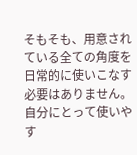そもそも、用意されている全ての角度を日常的に使いこなす必要はありません。
自分にとって使いやす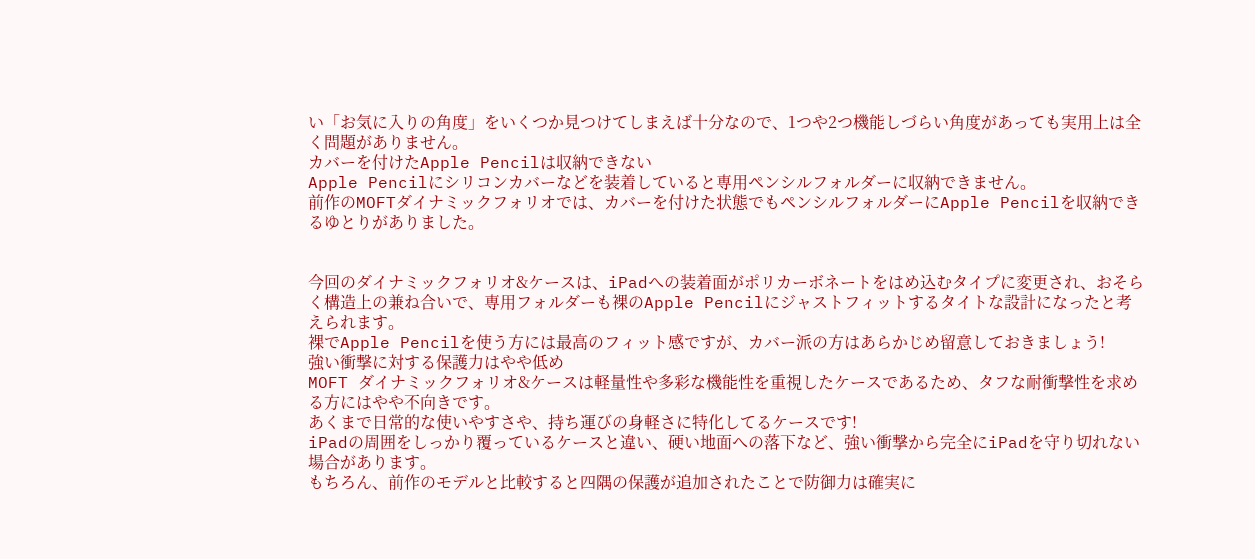い「お気に入りの角度」をいくつか見つけてしまえば十分なので、1つや2つ機能しづらい角度があっても実用上は全く問題がありません。
カバーを付けたApple Pencilは収納できない
Apple Pencilにシリコンカバーなどを装着していると専用ペンシルフォルダーに収納できません。
前作のMOFTダイナミックフォリオでは、カバーを付けた状態でもペンシルフォルダーにApple Pencilを収納できるゆとりがありました。


今回のダイナミックフォリオ&ケースは、iPadへの装着面がポリカーボネートをはめ込むタイプに変更され、おそらく構造上の兼ね合いで、専用フォルダーも裸のApple Pencilにジャストフィットするタイトな設計になったと考えられます。
裸でApple Pencilを使う方には最高のフィット感ですが、カバー派の方はあらかじめ留意しておきましょう!
強い衝撃に対する保護力はやや低め
MOFT ダイナミックフォリオ&ケースは軽量性や多彩な機能性を重視したケースであるため、タフな耐衝撃性を求める方にはやや不向きです。
あくまで日常的な使いやすさや、持ち運びの身軽さに特化してるケースです!
iPadの周囲をしっかり覆っているケースと違い、硬い地面への落下など、強い衝撃から完全にiPadを守り切れない場合があります。
もちろん、前作のモデルと比較すると四隅の保護が追加されたことで防御力は確実に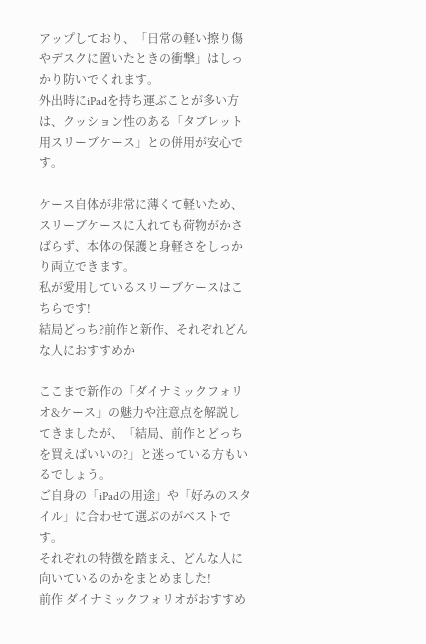アップしており、「日常の軽い擦り傷やデスクに置いたときの衝撃」はしっかり防いでくれます。
外出時にiPadを持ち運ぶことが多い方は、クッション性のある「タブレット用スリーブケース」との併用が安心です。

ケース自体が非常に薄くて軽いため、スリーブケースに入れても荷物がかさばらず、本体の保護と身軽さをしっかり両立できます。
私が愛用しているスリーブケースはこちらです!
結局どっち?前作と新作、それぞれどんな人におすすめか

ここまで新作の「ダイナミックフォリオ&ケース」の魅力や注意点を解説してきましたが、「結局、前作とどっちを買えばいいの?」と迷っている方もいるでしょう。
ご自身の「iPadの用途」や「好みのスタイル」に合わせて選ぶのがベストです。
それぞれの特徴を踏まえ、どんな人に向いているのかをまとめました!
前作 ダイナミックフォリオがおすすめ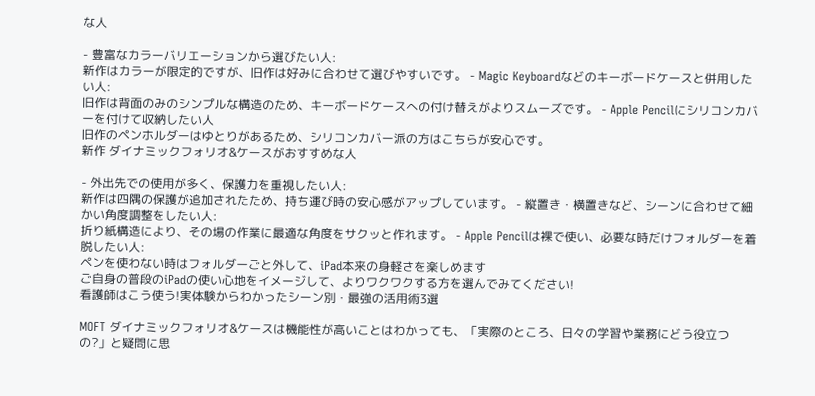な人

- 豊富なカラーバリエーションから選びたい人:
新作はカラーが限定的ですが、旧作は好みに合わせて選びやすいです。 - Magic Keyboardなどのキーボードケースと併用したい人:
旧作は背面のみのシンプルな構造のため、キーボードケースへの付け替えがよりスムーズです。 - Apple Pencilにシリコンカバーを付けて収納したい人
旧作のペンホルダーはゆとりがあるため、シリコンカバー派の方はこちらが安心です。
新作 ダイナミックフォリオ&ケースがおすすめな人

- 外出先での使用が多く、保護力を重視したい人:
新作は四隅の保護が追加されたため、持ち運び時の安心感がアップしています。 - 縦置き・横置きなど、シーンに合わせて細かい角度調整をしたい人:
折り紙構造により、その場の作業に最適な角度をサクッと作れます。 - Apple Pencilは裸で使い、必要な時だけフォルダーを着脱したい人:
ペンを使わない時はフォルダーごと外して、iPad本来の身軽さを楽しめます
ご自身の普段のiPadの使い心地をイメージして、よりワクワクする方を選んでみてください!
看護師はこう使う!実体験からわかったシーン別・最強の活用術3選

MOFT ダイナミックフォリオ&ケースは機能性が高いことはわかっても、「実際のところ、日々の学習や業務にどう役立つの?」と疑問に思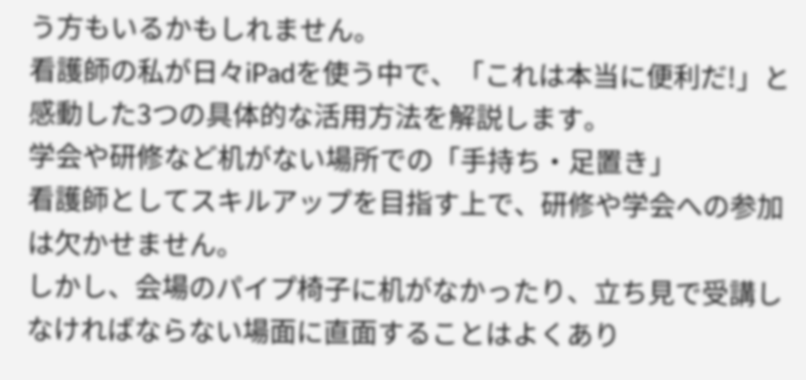う方もいるかもしれません。
看護師の私が日々iPadを使う中で、「これは本当に便利だ!」と感動した3つの具体的な活用方法を解説します。
学会や研修など机がない場所での「手持ち・足置き」
看護師としてスキルアップを目指す上で、研修や学会への参加は欠かせません。
しかし、会場のパイプ椅子に机がなかったり、立ち見で受講しなければならない場面に直面することはよくあり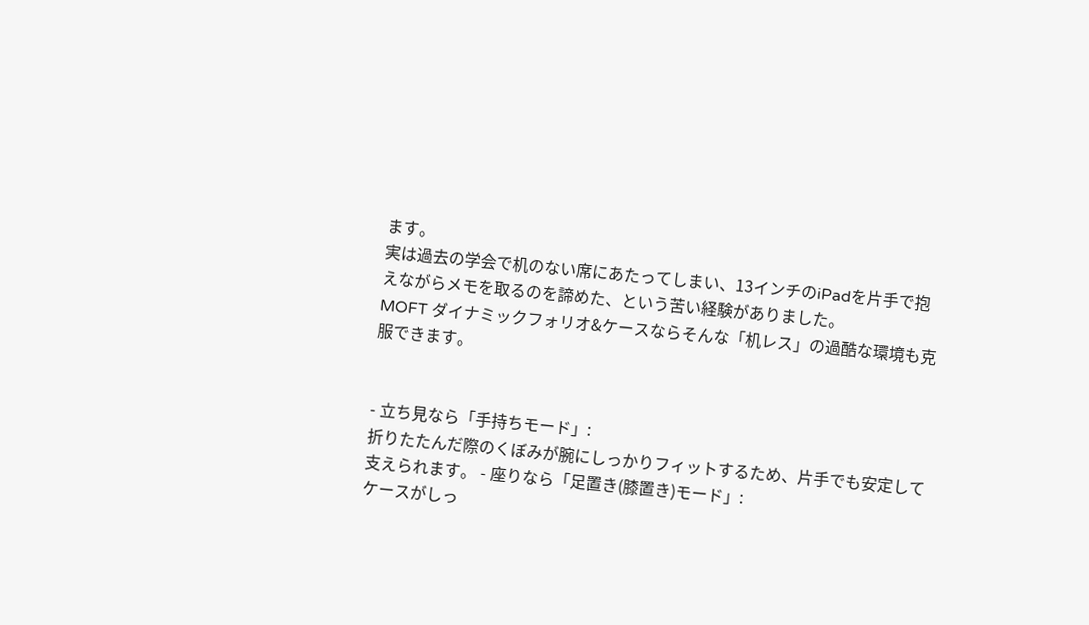ます。
実は過去の学会で机のない席にあたってしまい、13インチのiPadを片手で抱えながらメモを取るのを諦めた、という苦い経験がありました。
MOFT ダイナミックフォリオ&ケースならそんな「机レス」の過酷な環境も克服できます。


- 立ち見なら「手持ちモード」:
折りたたんだ際のくぼみが腕にしっかりフィットするため、片手でも安定して支えられます。 - 座りなら「足置き(膝置き)モード」:
ケースがしっ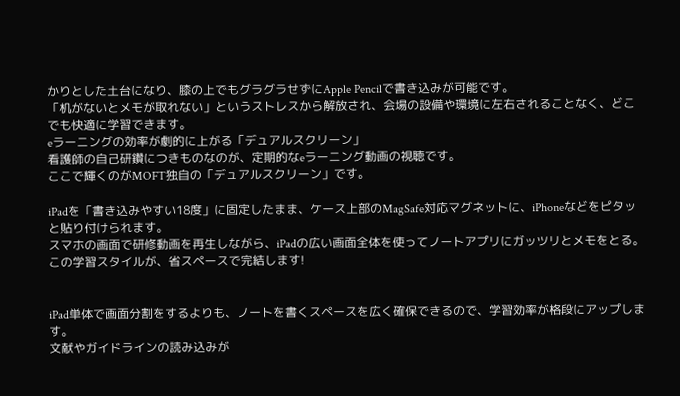かりとした土台になり、膝の上でもグラグラせずにApple Pencilで書き込みが可能です。
「机がないとメモが取れない」というストレスから解放され、会場の設備や環境に左右されることなく、どこでも快適に学習できます。
eラーニングの効率が劇的に上がる「デュアルスクリーン」
看護師の自己研鑽につきものなのが、定期的なeラーニング動画の視聴です。
ここで輝くのがMOFT独自の「デュアルスクリーン」です。

iPadを「書き込みやすい18度」に固定したまま、ケース上部のMagSafe対応マグネットに、iPhoneなどをピタッと貼り付けられます。
スマホの画面で研修動画を再生しながら、iPadの広い画面全体を使ってノートアプリにガッツリとメモをとる。
この学習スタイルが、省スペースで完結します!


iPad単体で画面分割をするよりも、ノートを書くスペースを広く確保できるので、学習効率が格段にアップします。
文献やガイドラインの読み込みが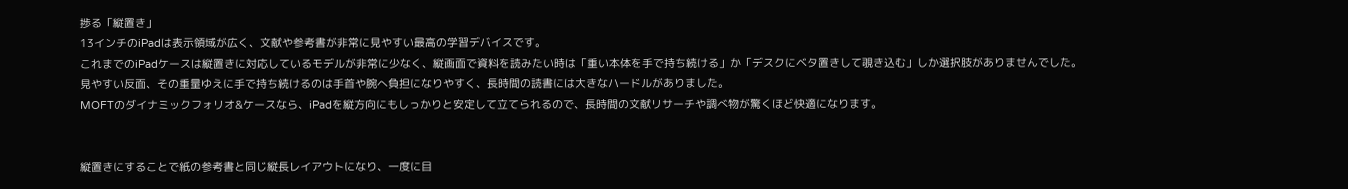捗る「縦置き」
13インチのiPadは表示領域が広く、文献や参考書が非常に見やすい最高の学習デバイスです。
これまでのiPadケースは縦置きに対応しているモデルが非常に少なく、縦画面で資料を読みたい時は「重い本体を手で持ち続ける」か「デスクにベタ置きして覗き込む」しか選択肢がありませんでした。
見やすい反面、その重量ゆえに手で持ち続けるのは手首や腕へ負担になりやすく、長時間の読書には大きなハードルがありました。
MOFTのダイナミックフォリオ&ケースなら、iPadを縦方向にもしっかりと安定して立てられるので、長時間の文献リサーチや調べ物が驚くほど快適になります。


縦置きにすることで紙の参考書と同じ縦長レイアウトになり、一度に目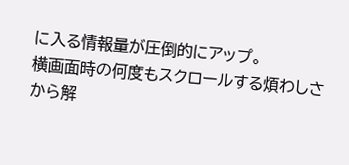に入る情報量が圧倒的にアップ。
横画面時の何度もスクロールする煩わしさから解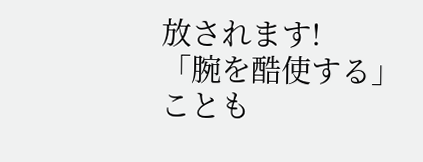放されます!
「腕を酷使する」ことも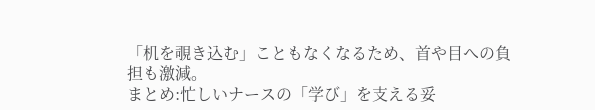「机を覗き込む」こともなくなるため、首や目への負担も激減。
まとめ:忙しいナースの「学び」を支える妥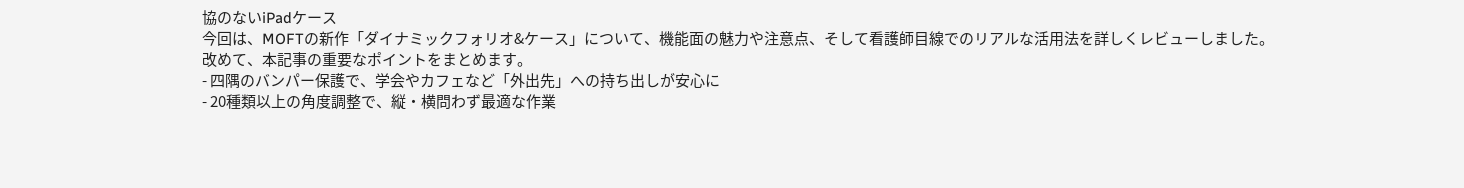協のないiPadケース
今回は、MOFTの新作「ダイナミックフォリオ&ケース」について、機能面の魅力や注意点、そして看護師目線でのリアルな活用法を詳しくレビューしました。
改めて、本記事の重要なポイントをまとめます。
- 四隅のバンパー保護で、学会やカフェなど「外出先」への持ち出しが安心に
- 20種類以上の角度調整で、縦・横問わず最適な作業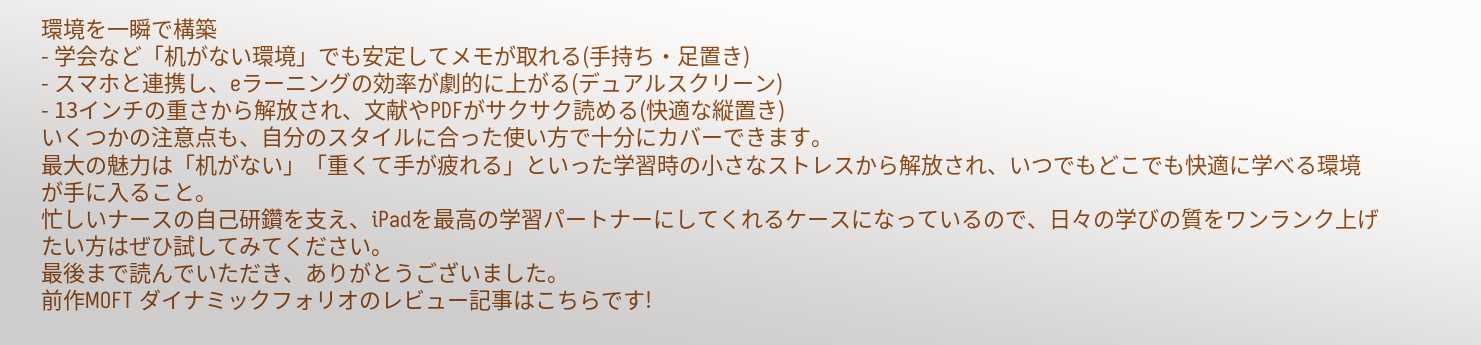環境を一瞬で構築
- 学会など「机がない環境」でも安定してメモが取れる(手持ち・足置き)
- スマホと連携し、eラーニングの効率が劇的に上がる(デュアルスクリーン)
- 13インチの重さから解放され、文献やPDFがサクサク読める(快適な縦置き)
いくつかの注意点も、自分のスタイルに合った使い方で十分にカバーできます。
最大の魅力は「机がない」「重くて手が疲れる」といった学習時の小さなストレスから解放され、いつでもどこでも快適に学べる環境が手に入ること。
忙しいナースの自己研鑽を支え、iPadを最高の学習パートナーにしてくれるケースになっているので、日々の学びの質をワンランク上げたい方はぜひ試してみてください。
最後まで読んでいただき、ありがとうございました。
前作MOFT ダイナミックフォリオのレビュー記事はこちらです!